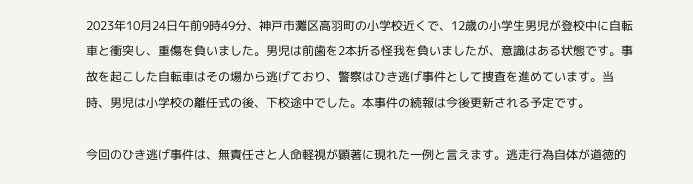2023年10月24日午前9時49分、神戸市灘区高羽町の小学校近くで、12歳の小学生男児が登校中に自転車と衝突し、重傷を負いました。男児は前歯を2本折る怪我を負いましたが、意識はある状態です。事故を起こした自転車はその場から逃げており、警察はひき逃げ事件として捜査を進めています。当時、男児は小学校の離任式の後、下校途中でした。本事件の続報は今後更新される予定です。

今回のひき逃げ事件は、無責任さと人命軽視が顕著に現れた一例と言えます。逃走行為自体が道徳的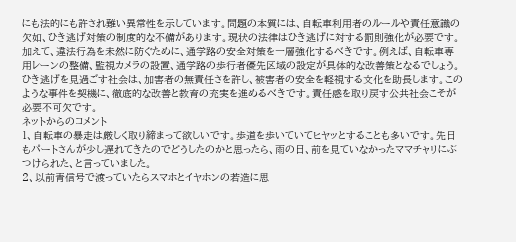にも法的にも許され難い異常性を示しています。問題の本質には、自転車利用者のルールや責任意識の欠如、ひき逃げ対策の制度的な不備があります。現状の法律はひき逃げに対する罰則強化が必要です。加えて、違法行為を未然に防ぐために、通学路の安全対策を一層強化するべきです。例えば、自転車専用レーンの整備、監視カメラの設置、通学路の歩行者優先区域の設定が具体的な改善策となるでしょう。
ひき逃げを見過ごす社会は、加害者の無責任さを許し、被害者の安全を軽視する文化を助長します。このような事件を契機に、徹底的な改善と教育の充実を進めるべきです。責任感を取り戻す公共社会こそが必要不可欠です。
ネットからのコメント
1、自転車の暴走は厳しく取り締まって欲しいです。歩道を歩いていてヒヤッとすることも多いです。先日もパートさんが少し遅れてきたのでどうしたのかと思ったら、雨の日、前を見ていなかったママチャリにぶつけられた、と言っていました。
2、以前青信号で渡っていたらスマホとイヤホンの若造に思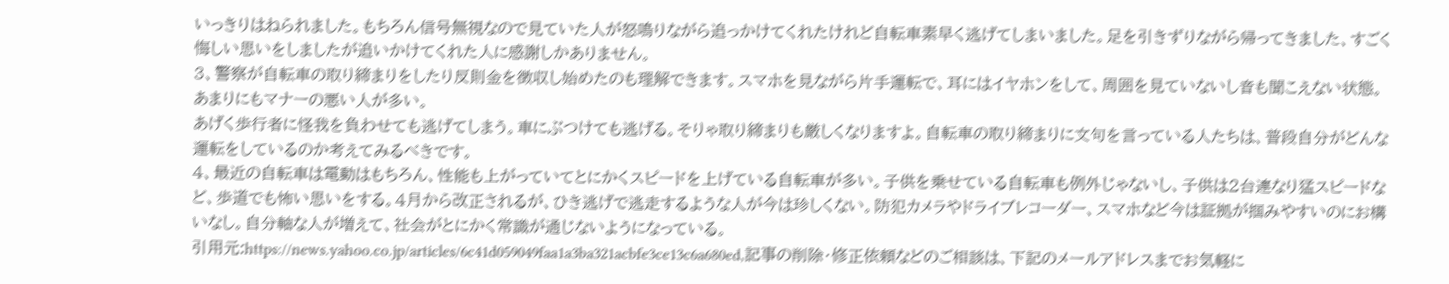いっきりはねられました。もちろん信号無視なので見ていた人が怒鳴りながら追っかけてくれたけれど自転車素早く逃げてしまいました。足を引きずりながら帰ってきました、すごく悔しい思いをしましたが追いかけてくれた人に感謝しかありません。
3、警察が自転車の取り締まりをしたり反則金を徴収し始めたのも理解できます。スマホを見ながら片手運転で、耳にはイヤホンをして、周囲を見ていないし音も聞こえない状態。あまりにもマナーの悪い人が多い。
あげく歩行者に怪我を負わせても逃げてしまう。車にぶつけても逃げる。そりゃ取り締まりも厳しくなりますよ。自転車の取り締まりに文句を言っている人たちは、普段自分がどんな運転をしているのか考えてみるべきです。
4、最近の自転車は電動はもちろん、性能も上がっていてとにかくスピードを上げている自転車が多い。子供を乗せている自転車も例外じゃないし、子供は2台連なり猛スピードなど、歩道でも怖い思いをする。4月から改正されるが、ひき逃げで逃走するような人が今は珍しくない。防犯カメラやドライブレコーダー、スマホなど今は証拠が掴みやすいのにお構いなし。自分軸な人が増えて、社会がとにかく常識が通じないようになっている。
引用元:https://news.yahoo.co.jp/articles/6c41d059049faa1a3ba321acbfe3ce13c6a680ed,記事の削除・修正依頼などのご相談は、下記のメールアドレスまでお気軽に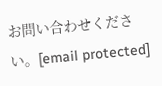お問い合わせください。[email protected]